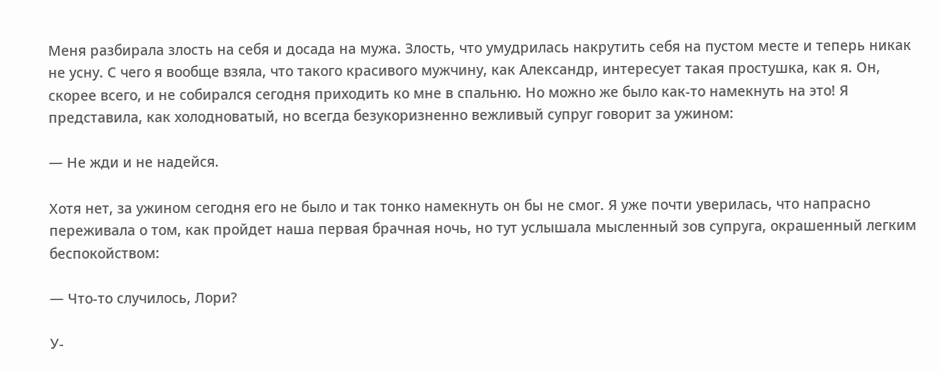Меня разбирала злость на себя и досада на мужа. Злость, что умудрилась накрутить себя на пустом месте и теперь никак не усну. С чего я вообще взяла, что такого красивого мужчину, как Александр, интересует такая простушка, как я. Он, скорее всего, и не собирался сегодня приходить ко мне в спальню. Но можно же было как-то намекнуть на это! Я представила, как холодноватый, но всегда безукоризненно вежливый супруг говорит за ужином:

— Не жди и не надейся.

Хотя нет, за ужином сегодня его не было и так тонко намекнуть он бы не смог. Я уже почти уверилась, что напрасно переживала о том, как пройдет наша первая брачная ночь, но тут услышала мысленный зов супруга, окрашенный легким беспокойством:

— Что-то случилось, Лори?

У-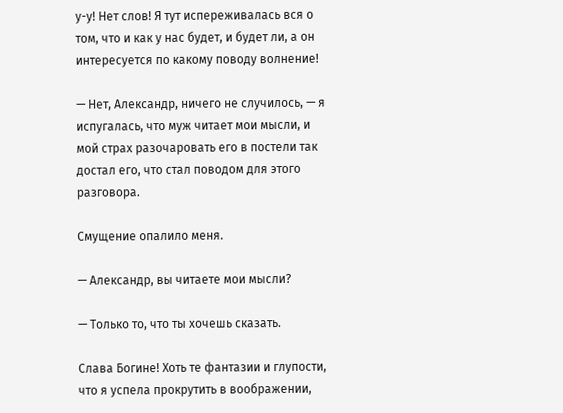у-у! Нет слов! Я тут испереживалась вся о том, что и как у нас будет, и будет ли, а он интересуется по какому поводу волнение!

— Нет, Александр, ничего не случилось, — я испугалась, что муж читает мои мысли, и мой страх разочаровать его в постели так достал его, что стал поводом для этого разговора.

Смущение опалило меня.

— Александр, вы читаете мои мысли?

— Только то, что ты хочешь сказать.

Слава Богине! Хоть те фантазии и глупости, что я успела прокрутить в воображении,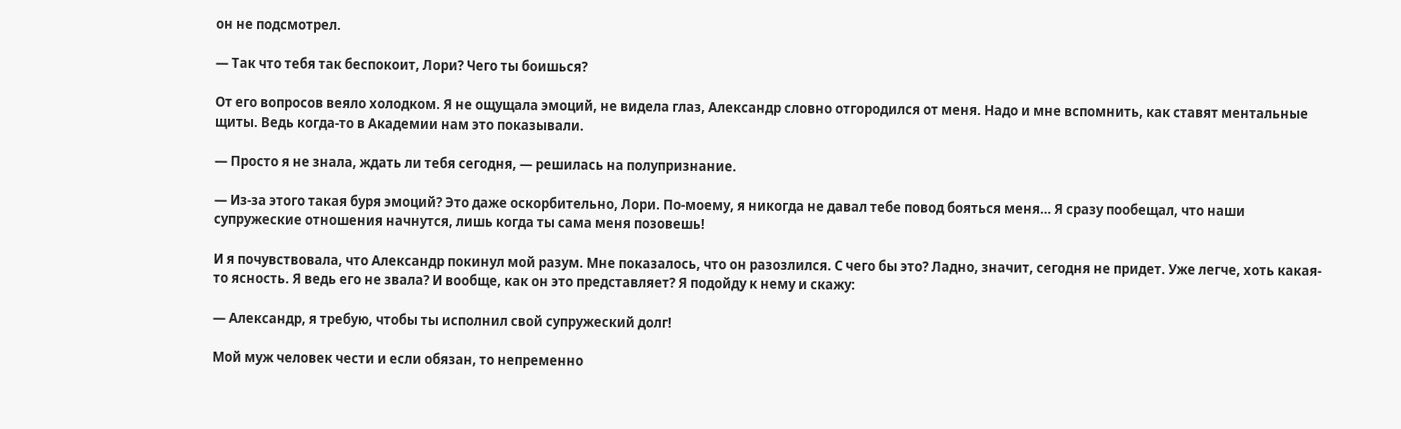он не подсмотрел.

— Так что тебя так беспокоит, Лори? Чего ты боишься?

От его вопросов веяло холодком. Я не ощущала эмоций, не видела глаз, Александр словно отгородился от меня. Надо и мне вспомнить, как ставят ментальные щиты. Ведь когда-то в Академии нам это показывали.

— Просто я не знала, ждать ли тебя сегодня, — решилась на полупризнание.

— Из-за этого такая буря эмоций? Это даже оскорбительно, Лори. По-моему, я никогда не давал тебе повод бояться меня… Я сразу пообещал, что наши супружеские отношения начнутся, лишь когда ты сама меня позовешь!

И я почувствовала, что Александр покинул мой разум. Мне показалось, что он разозлился. С чего бы это? Ладно, значит, сегодня не придет. Уже легче, хоть какая-то ясность. Я ведь его не звала? И вообще, как он это представляет? Я подойду к нему и скажу:

— Александр, я требую, чтобы ты исполнил свой супружеский долг!

Мой муж человек чести и если обязан, то непременно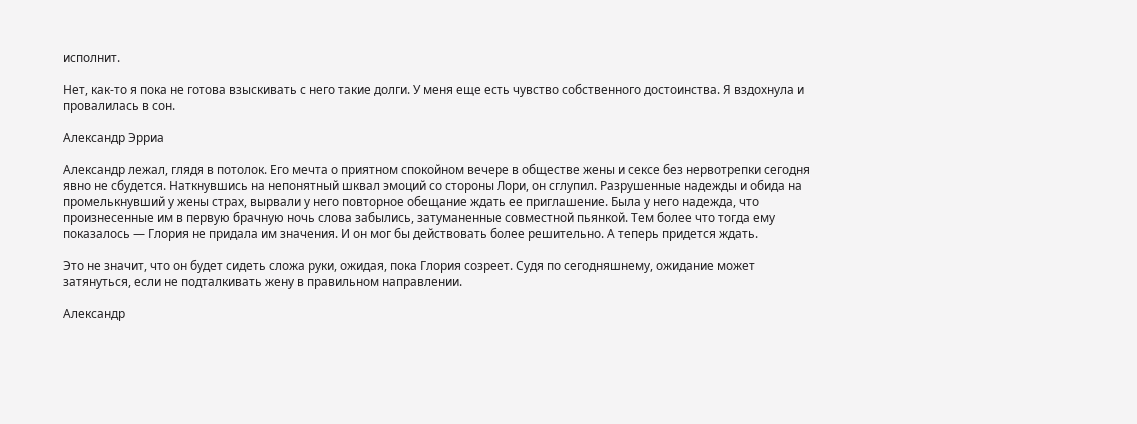исполнит.

Нет, как-то я пока не готова взыскивать с него такие долги. У меня еще есть чувство собственного достоинства. Я вздохнула и провалилась в сон.

Александр Эрриа

Александр лежал, глядя в потолок. Его мечта о приятном спокойном вечере в обществе жены и сексе без нервотрепки сегодня явно не сбудется. Наткнувшись на непонятный шквал эмоций со стороны Лори, он сглупил. Разрушенные надежды и обида на промелькнувший у жены страх, вырвали у него повторное обещание ждать ее приглашение. Была у него надежда, что произнесенные им в первую брачную ночь слова забылись, затуманенные совместной пьянкой. Тем более что тогда ему показалось — Глория не придала им значения. И он мог бы действовать более решительно. А теперь придется ждать.

Это не значит, что он будет сидеть сложа руки, ожидая, пока Глория созреет. Судя по сегодняшнему, ожидание может затянуться, если не подталкивать жену в правильном направлении.

Александр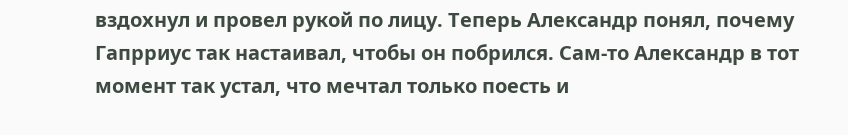вздохнул и провел рукой по лицу. Теперь Александр понял, почему Гапрриус так настаивал, чтобы он побрился. Сам-то Александр в тот момент так устал, что мечтал только поесть и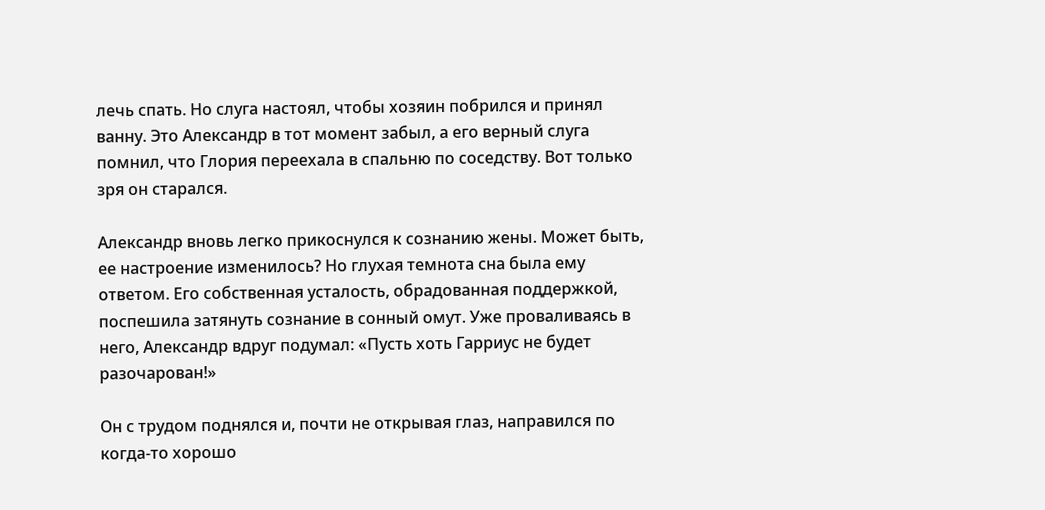лечь спать. Но слуга настоял, чтобы хозяин побрился и принял ванну. Это Александр в тот момент забыл, а его верный слуга помнил, что Глория переехала в спальню по соседству. Вот только зря он старался.

Александр вновь легко прикоснулся к сознанию жены. Может быть, ее настроение изменилось? Но глухая темнота сна была ему ответом. Его собственная усталость, обрадованная поддержкой, поспешила затянуть сознание в сонный омут. Уже проваливаясь в него, Александр вдруг подумал: «Пусть хоть Гарриус не будет разочарован!»

Он с трудом поднялся и, почти не открывая глаз, направился по когда-то хорошо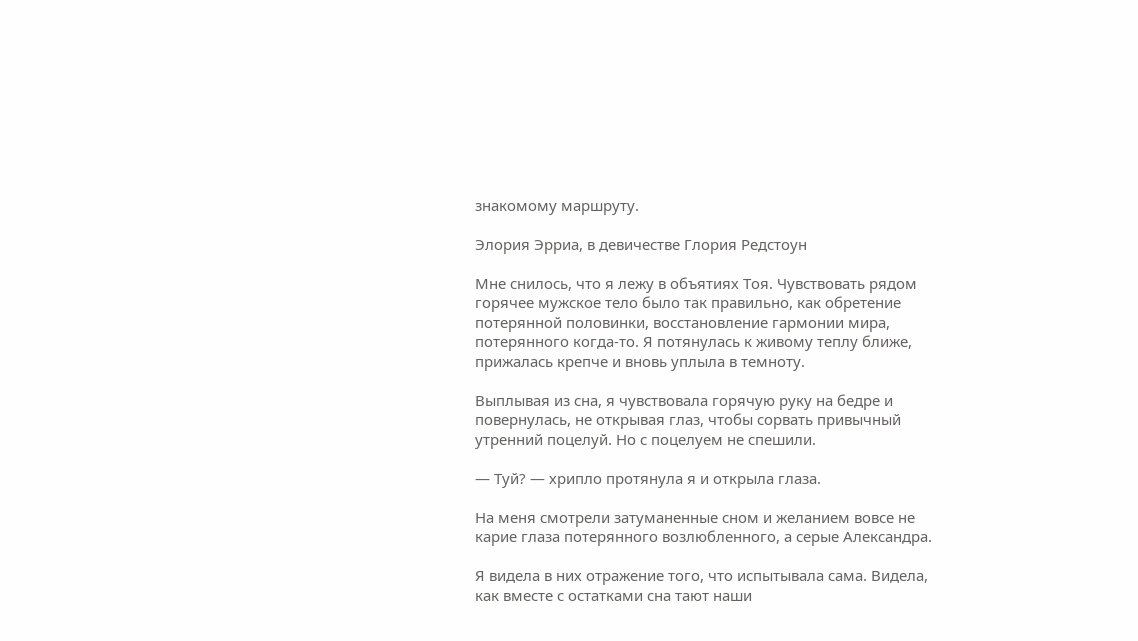знакомому маршруту.

Элория Эрриа, в девичестве Глория Редстоун

Мне снилось, что я лежу в объятиях Тоя. Чувствовать рядом горячее мужское тело было так правильно, как обретение потерянной половинки, восстановление гармонии мира, потерянного когда-то. Я потянулась к живому теплу ближе, прижалась крепче и вновь уплыла в темноту.

Выплывая из сна, я чувствовала горячую руку на бедре и повернулась, не открывая глаз, чтобы сорвать привычный утренний поцелуй. Но с поцелуем не спешили.

— Туй? — хрипло протянула я и открыла глаза.

На меня смотрели затуманенные сном и желанием вовсе не карие глаза потерянного возлюбленного, а серые Александра.

Я видела в них отражение того, что испытывала сама. Видела, как вместе с остатками сна тают наши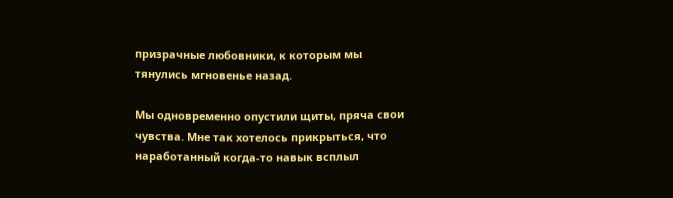призрачные любовники, к которым мы тянулись мгновенье назад.

Мы одновременно опустили щиты, пряча свои чувства. Мне так хотелось прикрыться, что наработанный когда-то навык всплыл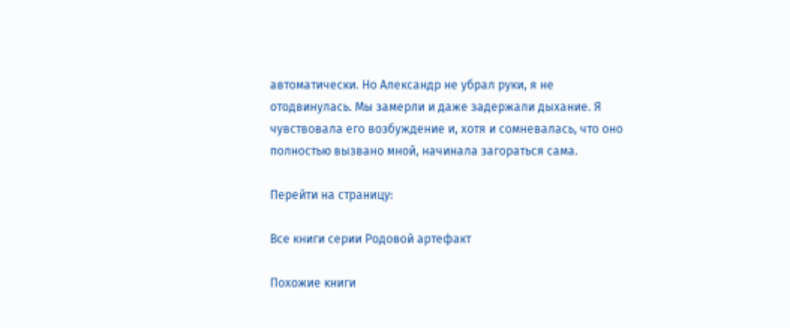автоматически. Но Александр не убрал руки, я не отодвинулась. Мы замерли и даже задержали дыхание. Я чувствовала его возбуждение и, хотя и сомневалась, что оно полностью вызвано мной, начинала загораться сама.

Перейти на страницу:

Все книги серии Родовой артефакт

Похожие книги